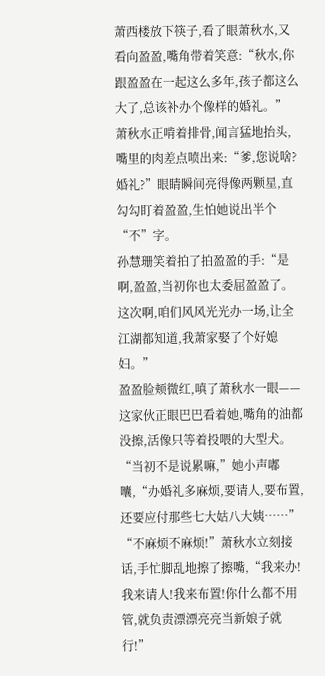萧西楼放下筷子,看了眼萧秋水,又看向盈盈,嘴角带着笑意:“秋水,你跟盈盈在一起这么多年,孩子都这么大了,总该补办个像样的婚礼。”
萧秋水正啃着排骨,闻言猛地抬头,嘴里的肉差点喷出来:“爹,您说啥?婚礼?”眼睛瞬间亮得像两颗星,直勾勾盯着盈盈,生怕她说出半个“不”字。
孙慧珊笑着拍了拍盈盈的手:“是啊,盈盈,当初你也太委屈盈盈了。这次啊,咱们风风光光办一场,让全江湖都知道,我萧家娶了个好媳妇。”
盈盈脸颊微红,嗔了萧秋水一眼——
这家伙正眼巴巴看着她,嘴角的油都没擦,活像只等着投喂的大型犬。“当初不是说累嘛,”她小声嘟囔,“办婚礼多麻烦,要请人,要布置,还要应付那些七大姑八大姨……”
“不麻烦不麻烦!”萧秋水立刻接话,手忙脚乱地擦了擦嘴,“我来办!我来请人!我来布置!你什么都不用管,就负责漂漂亮亮当新娘子就行!”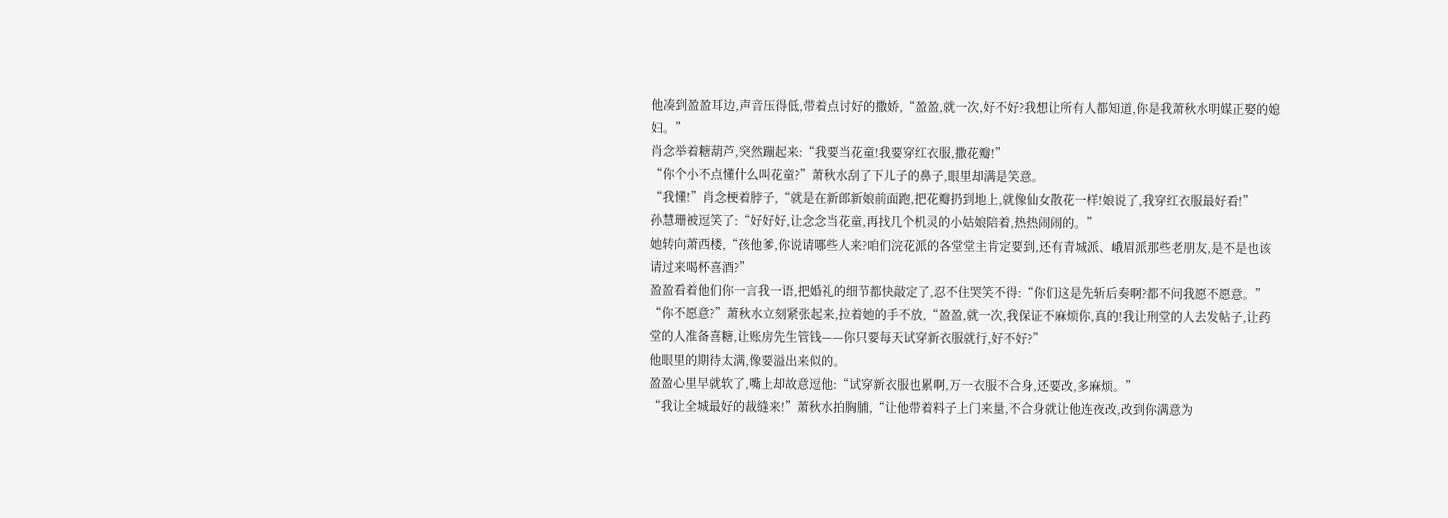他凑到盈盈耳边,声音压得低,带着点讨好的撒娇,“盈盈,就一次,好不好?我想让所有人都知道,你是我萧秋水明媒正娶的媳妇。”
肖念举着糖葫芦,突然蹦起来:“我要当花童!我要穿红衣服,撒花瓣!”
“你个小不点懂什么叫花童?”萧秋水刮了下儿子的鼻子,眼里却满是笑意。
“我懂!”肖念梗着脖子,“就是在新郎新娘前面跑,把花瓣扔到地上,就像仙女散花一样!娘说了,我穿红衣服最好看!”
孙慧珊被逗笑了:“好好好,让念念当花童,再找几个机灵的小姑娘陪着,热热闹闹的。”
她转向萧西楼,“孩他爹,你说请哪些人来?咱们浣花派的各堂堂主肯定要到,还有青城派、峨眉派那些老朋友,是不是也该请过来喝杯喜酒?”
盈盈看着他们你一言我一语,把婚礼的细节都快敲定了,忍不住哭笑不得:“你们这是先斩后奏啊?都不问我愿不愿意。”
“你不愿意?”萧秋水立刻紧张起来,拉着她的手不放,“盈盈,就一次,我保证不麻烦你,真的!我让刑堂的人去发帖子,让药堂的人准备喜糖,让账房先生管钱——你只要每天试穿新衣服就行,好不好?”
他眼里的期待太满,像要溢出来似的。
盈盈心里早就软了,嘴上却故意逗他:“试穿新衣服也累啊,万一衣服不合身,还要改,多麻烦。”
“我让全城最好的裁缝来!”萧秋水拍胸脯,“让他带着料子上门来量,不合身就让他连夜改,改到你满意为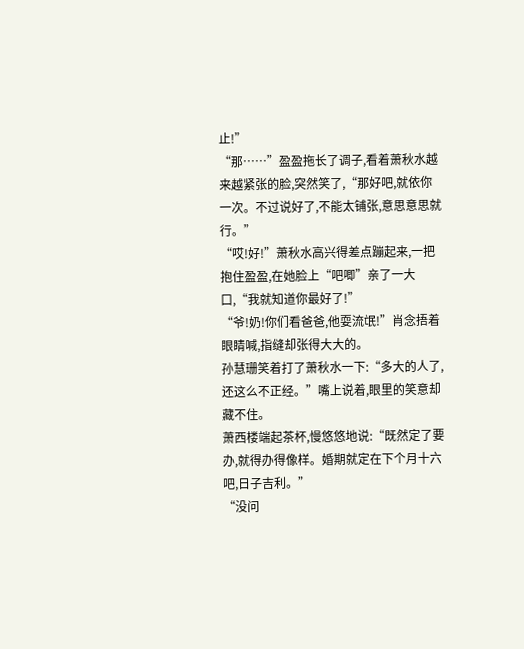止!”
“那……”盈盈拖长了调子,看着萧秋水越来越紧张的脸,突然笑了,“那好吧,就依你一次。不过说好了,不能太铺张,意思意思就行。”
“哎!好!”萧秋水高兴得差点蹦起来,一把抱住盈盈,在她脸上“吧唧”亲了一大口,“我就知道你最好了!”
“爷!奶!你们看爸爸,他耍流氓!”肖念捂着眼睛喊,指缝却张得大大的。
孙慧珊笑着打了萧秋水一下:“多大的人了,还这么不正经。”嘴上说着,眼里的笑意却藏不住。
萧西楼端起茶杯,慢悠悠地说:“既然定了要办,就得办得像样。婚期就定在下个月十六吧,日子吉利。”
“没问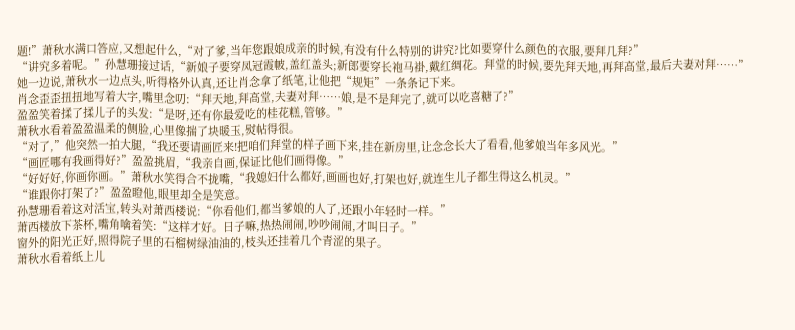题!”萧秋水满口答应,又想起什么,“对了爹,当年您跟娘成亲的时候,有没有什么特别的讲究?比如要穿什么颜色的衣服,要拜几拜?”
“讲究多着呢。”孙慧珊接过话,“新娘子要穿凤冠霞帔,盖红盖头;新郎要穿长袍马褂,戴红绸花。拜堂的时候,要先拜天地,再拜高堂,最后夫妻对拜……”
她一边说,萧秋水一边点头,听得格外认真,还让肖念拿了纸笔,让他把“规矩”一条条记下来。
肖念歪歪扭扭地写着大字,嘴里念叨:“拜天地,拜高堂,夫妻对拜……娘,是不是拜完了,就可以吃喜糖了?”
盈盈笑着揉了揉儿子的头发:“是呀,还有你最爱吃的桂花糕,管够。”
萧秋水看着盈盈温柔的侧脸,心里像揣了块暖玉,熨帖得很。
“对了,”他突然一拍大腿,“我还要请画匠来!把咱们拜堂的样子画下来,挂在新房里,让念念长大了看看,他爹娘当年多风光。”
“画匠哪有我画得好?”盈盈挑眉,“我亲自画,保证比他们画得像。”
“好好好,你画你画。”萧秋水笑得合不拢嘴,“我媳妇什么都好,画画也好,打架也好,就连生儿子都生得这么机灵。”
“谁跟你打架了?”盈盈瞪他,眼里却全是笑意。
孙慧珊看着这对活宝,转头对萧西楼说:“你看他们,都当爹娘的人了,还跟小年轻时一样。”
萧西楼放下茶杯,嘴角噙着笑:“这样才好。日子嘛,热热闹闹,吵吵闹闹,才叫日子。”
窗外的阳光正好,照得院子里的石榴树绿油油的,枝头还挂着几个青涩的果子。
萧秋水看着纸上儿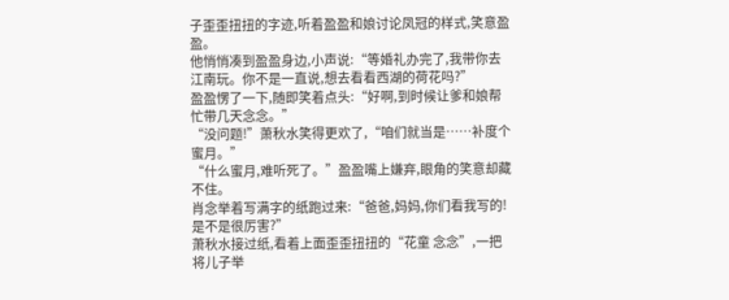子歪歪扭扭的字迹,听着盈盈和娘讨论凤冠的样式,笑意盈盈。
他悄悄凑到盈盈身边,小声说:“等婚礼办完了,我带你去江南玩。你不是一直说,想去看看西湖的荷花吗?”
盈盈愣了一下,随即笑着点头:“好啊,到时候让爹和娘帮忙带几天念念。”
“没问题!”萧秋水笑得更欢了,“咱们就当是……补度个蜜月。”
“什么蜜月,难听死了。”盈盈嘴上嫌弃,眼角的笑意却藏不住。
肖念举着写满字的纸跑过来:“爸爸,妈妈,你们看我写的!是不是很厉害?”
萧秋水接过纸,看着上面歪歪扭扭的“花童 念念”,一把将儿子举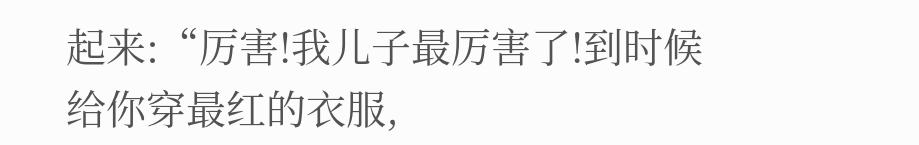起来:“厉害!我儿子最厉害了!到时候给你穿最红的衣服,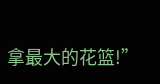拿最大的花篮!”